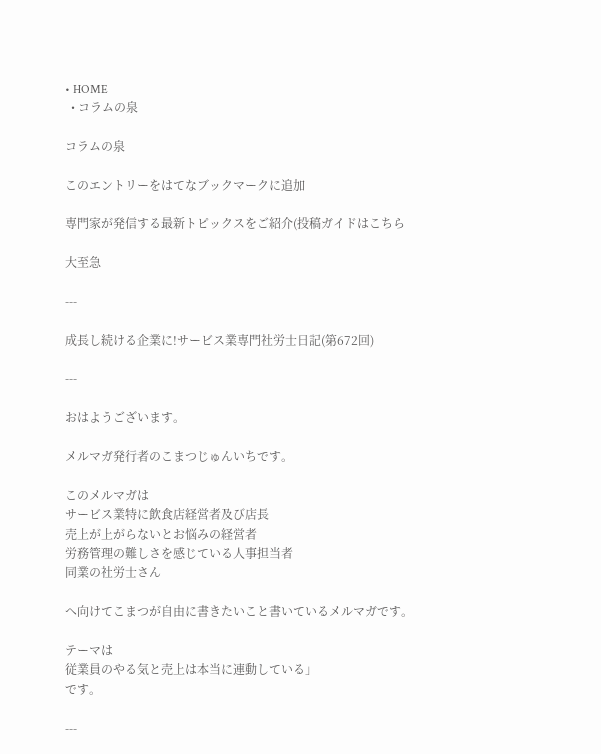• HOME
  • コラムの泉

コラムの泉

このエントリーをはてなブックマークに追加

専門家が発信する最新トピックスをご紹介(投稿ガイドはこちら

大至急

---

成長し続ける企業に!サービス業専門社労士日記(第672回)

---

おはようございます。

メルマガ発行者のこまつじゅんいちです。

このメルマガは
サービス業特に飲食店経営者及び店長
売上が上がらないとお悩みの経営者
労務管理の難しさを感じている人事担当者
同業の社労士さん

へ向けてこまつが自由に書きたいこと書いているメルマガです。

テーマは
従業員のやる気と売上は本当に連動している」
です。

---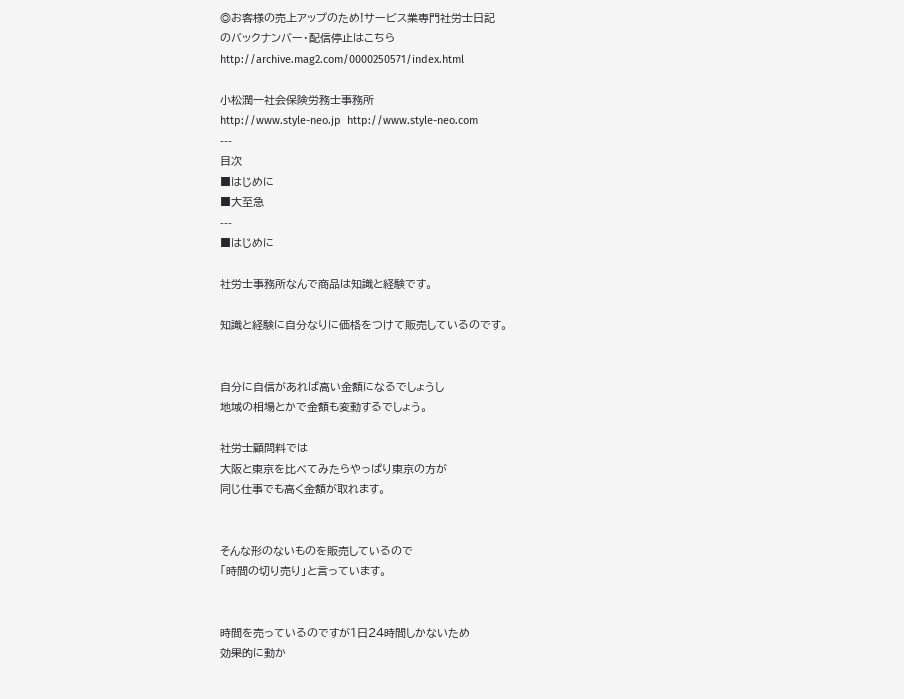◎お客様の売上アップのため!サービス業専門社労士日記
のバックナンバー・配信停止はこちら
http://archive.mag2.com/0000250571/index.html

小松潤一社会保険労務士事務所
http://www.style-neo.jp  http://www.style-neo.com
---
目次
■はじめに
■大至急
---
■はじめに

社労士事務所なんで商品は知識と経験です。

知識と経験に自分なりに価格をつけて販売しているのです。


自分に自信があれば高い金額になるでしょうし
地域の相場とかで金額も変動するでしょう。

社労士顧問料では
大阪と東京を比べてみたらやっぱり東京の方が
同じ仕事でも高く金額が取れます。


そんな形のないものを販売しているので
「時間の切り売り」と言っています。


時間を売っているのですが1日24時間しかないため
効果的に動か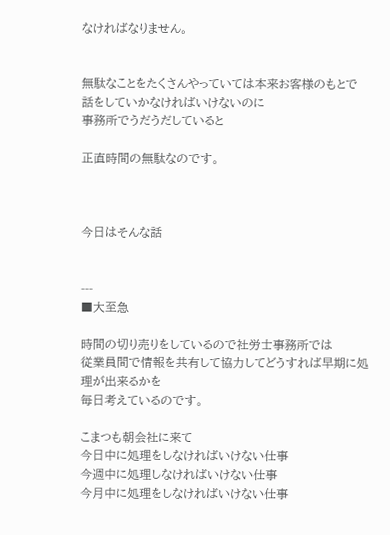なければなりません。


無駄なことをたくさんやっていては本来お客様のもとで
話をしていかなければいけないのに
事務所でうだうだしていると

正直時間の無駄なのです。



今日はそんな話


---
■大至急

時間の切り売りをしているので社労士事務所では
従業員間で情報を共有して協力してどうすれば早期に処理が出来るかを
毎日考えているのです。

こまつも朝会社に来て
今日中に処理をしなければいけない仕事
今週中に処理しなければいけない仕事
今月中に処理をしなければいけない仕事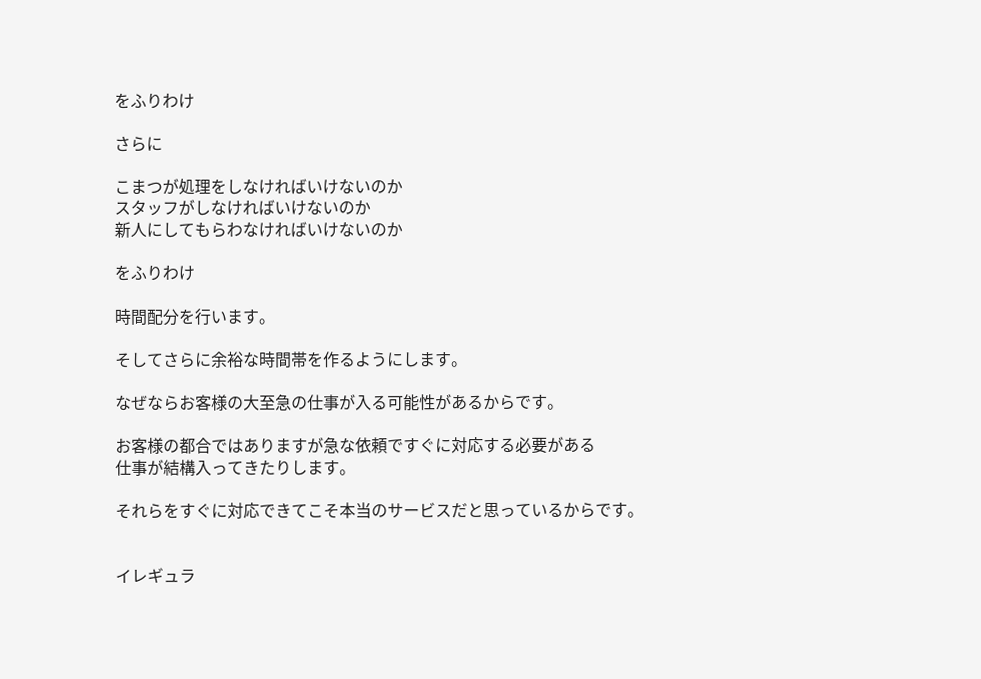をふりわけ

さらに

こまつが処理をしなければいけないのか
スタッフがしなければいけないのか
新人にしてもらわなければいけないのか

をふりわけ

時間配分を行います。

そしてさらに余裕な時間帯を作るようにします。

なぜならお客様の大至急の仕事が入る可能性があるからです。

お客様の都合ではありますが急な依頼ですぐに対応する必要がある
仕事が結構入ってきたりします。

それらをすぐに対応できてこそ本当のサービスだと思っているからです。


イレギュラ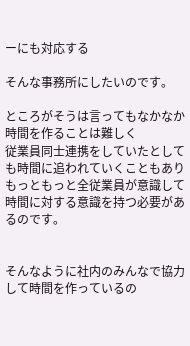ーにも対応する

そんな事務所にしたいのです。

ところがそうは言ってもなかなか時間を作ることは難しく
従業員同士連携をしていたとしても時間に追われていくこともあり
もっともっと全従業員が意識して時間に対する意識を持つ必要があるのです。


そんなように社内のみんなで協力して時間を作っているの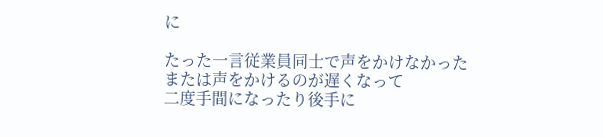に

たった一言従業員同士で声をかけなかった
または声をかけるのが遅くなって
二度手間になったり後手に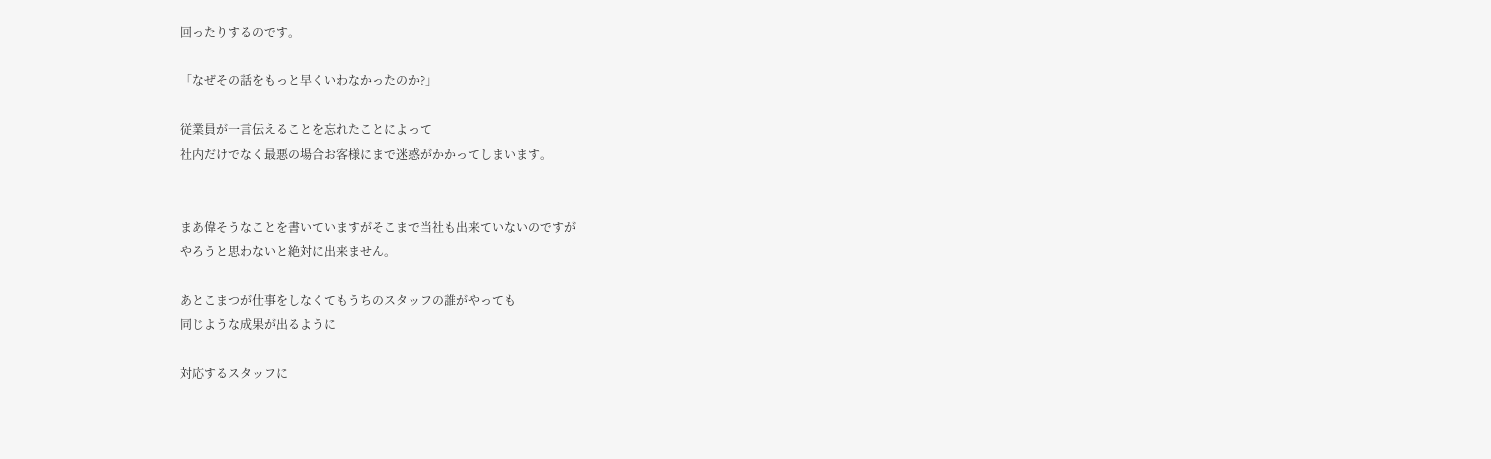回ったりするのです。

「なぜその話をもっと早くいわなかったのか?」

従業員が一言伝えることを忘れたことによって
社内だけでなく最悪の場合お客様にまで迷惑がかかってしまいます。


まあ偉そうなことを書いていますがそこまで当社も出来ていないのですが
やろうと思わないと絶対に出来ません。

あとこまつが仕事をしなくてもうちのスタッフの誰がやっても
同じような成果が出るように

対応するスタッフに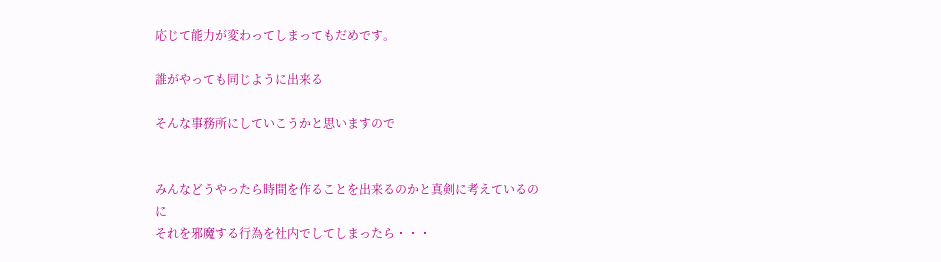応じて能力が変わってしまってもだめです。

誰がやっても同じように出来る

そんな事務所にしていこうかと思いますので


みんなどうやったら時間を作ることを出来るのかと真剣に考えているのに
それを邪魔する行為を社内でしてしまったら・・・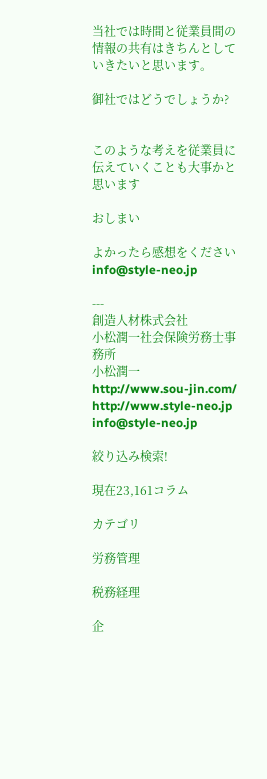当社では時間と従業員間の情報の共有はきちんとしていきたいと思います。

御社ではどうでしょうか?


このような考えを従業員に伝えていくことも大事かと思います

おしまい

よかったら感想をください
info@style-neo.jp

---
創造人材株式会社
小松潤一社会保険労務士事務所
小松潤一
http://www.sou-jin.com/
http://www.style-neo.jp
info@style-neo.jp

絞り込み検索!

現在23,161コラム

カテゴリ

労務管理

税務経理

企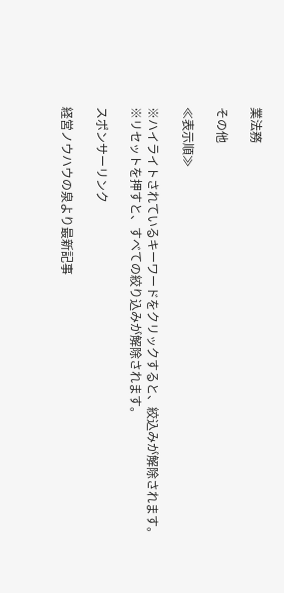業法務

その他

≪表示順≫

※ハイライトされているキーワードをクリックすると、絞込みが解除されます。
※リセットを押すと、すべての絞り込みが解除されます。

スポンサーリンク

経営ノウハウの泉より最新記事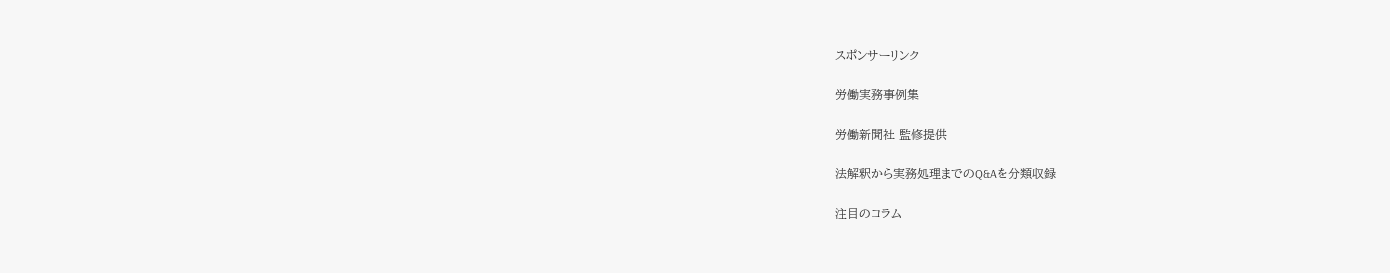スポンサーリンク

労働実務事例集

労働新聞社 監修提供

法解釈から実務処理までのQ&Aを分類収録

注目のコラム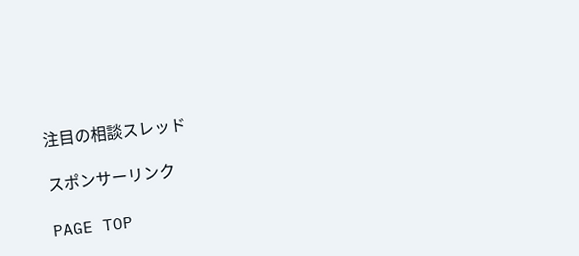注目の相談スレッド

スポンサーリンク

PAGE TOP